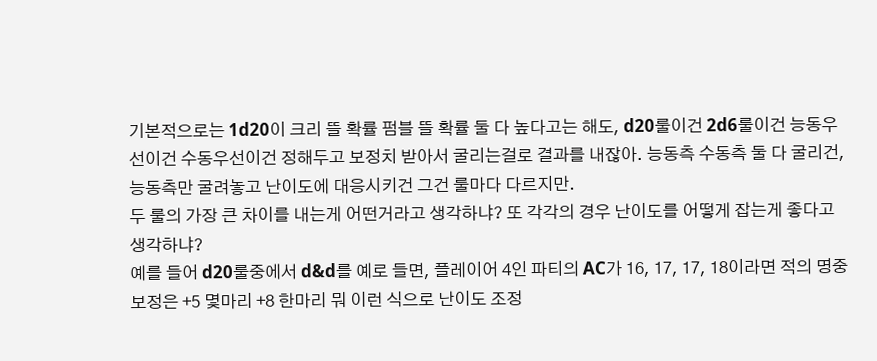기본적으로는 1d20이 크리 뜰 확률 펌블 뜰 확률 둘 다 높다고는 해도, d20룰이건 2d6룰이건 능동우선이건 수동우선이건 정해두고 보정치 받아서 굴리는걸로 결과를 내잖아. 능동측 수동측 둘 다 굴리건, 능동측만 굴려놓고 난이도에 대응시키건 그건 룰마다 다르지만.
두 룰의 가장 큰 차이를 내는게 어떤거라고 생각하냐? 또 각각의 경우 난이도를 어떻게 잡는게 좋다고 생각하냐?
예를 들어 d20룰중에서 d&d를 예로 들면, 플레이어 4인 파티의 AC가 16, 17, 17, 18이라면 적의 명중 보정은 +5 몇마리 +8 한마리 뭐 이런 식으로 난이도 조정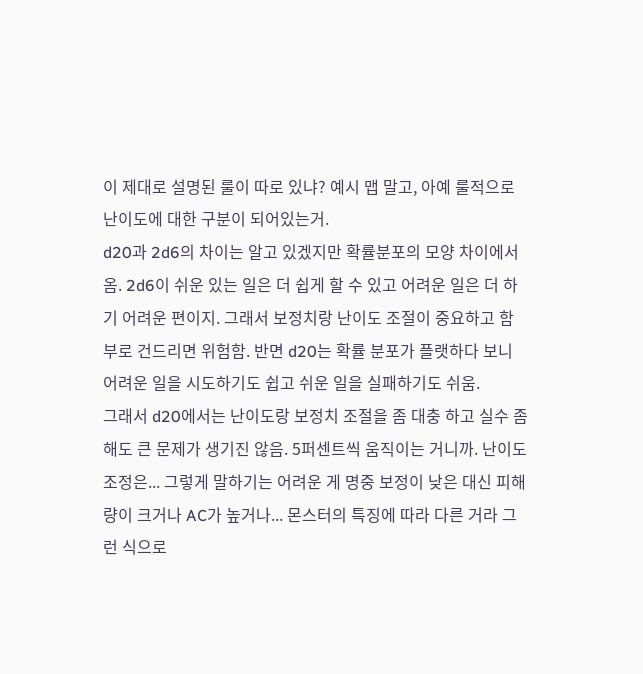이 제대로 설명된 룰이 따로 있냐? 예시 맵 말고, 아예 룰적으로 난이도에 대한 구분이 되어있는거.
d20과 2d6의 차이는 알고 있겠지만 확률분포의 모양 차이에서 옴. 2d6이 쉬운 있는 일은 더 쉽게 할 수 있고 어려운 일은 더 하기 어려운 편이지. 그래서 보정치랑 난이도 조절이 중요하고 함부로 건드리면 위험함. 반면 d20는 확률 분포가 플랫하다 보니 어려운 일을 시도하기도 쉽고 쉬운 일을 실패하기도 쉬움.
그래서 d20에서는 난이도랑 보정치 조절을 좀 대충 하고 실수 좀 해도 큰 문제가 생기진 않음. 5퍼센트씩 움직이는 거니까. 난이도 조정은... 그렇게 말하기는 어려운 게 명중 보정이 낮은 대신 피해량이 크거나 AC가 높거나... 몬스터의 특징에 따라 다른 거라 그런 식으로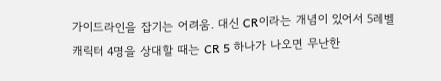가이드라인을 잡기는 어려움. 대신 CR이라는 개념이 있어서 5레벨 캐릭터 4명을 상대할 때는 CR 5 하나가 나오면 무난한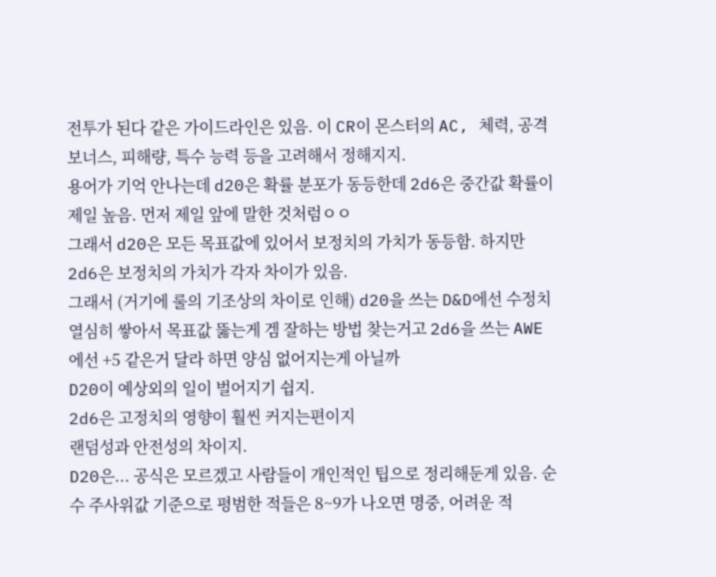전투가 된다 같은 가이드라인은 있음. 이 CR이 몬스터의 AC, 체력, 공격 보너스, 피해량, 특수 능력 등을 고려해서 정해지지.
용어가 기억 안나는데 d20은 확률 분포가 동등한데 2d6은 중간값 확률이 제일 높음. 먼저 제일 앞에 말한 것처럼ㅇㅇ
그래서 d20은 모든 목표값에 있어서 보정치의 가치가 동등함. 하지만 2d6은 보정치의 가치가 각자 차이가 있음.
그래서 (거기에 룰의 기조상의 차이로 인해) d20을 쓰는 D&D에선 수정치 열심히 쌓아서 목표값 뚫는게 겜 잘하는 방법 찾는거고 2d6을 쓰는 AWE에선 +5 같은거 달라 하면 양심 없어지는게 아닐까
D20이 예상외의 일이 벌어지기 쉽지.
2d6은 고정치의 영향이 훨씬 커지는편이지
랜덤성과 안전성의 차이지.
D20은... 공식은 모르겠고 사람들이 개인적인 팁으로 정리해둔게 있음. 순수 주사위값 기준으로 평범한 적들은 8~9가 나오면 명중, 어려운 적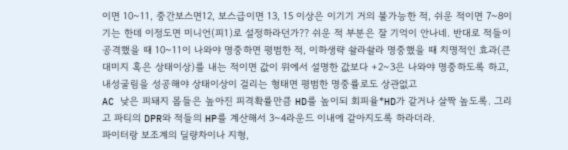이면 10~11, 중간보스면12, 보스급이면 13, 15 이상은 이기기 거의 불가능한 적, 쉬운 적이면 7~8이기는 한데 이정도면 미니언(피1)로 설정하라던가?? 쉬운 적 부분은 잘 기억이 안나네. 반대로 적들이 공격했을 때 10~11이 나와야 명중하면 평범한 적, 이하생략 솰라솰라 명중했을 때 치명적인 효과(큰 대미지 혹은 상태이상)를 내는 적이면 값이 위에서 설명한 값보다 +2~3은 나와야 명중하도록 하고, 내성굴림을 성공해야 상태이상이 걸리는 형태면 평범한 명중률로도 상관없고
AC 낮은 피돼지 몹들은 높아진 피격확률만큼 HD를 높이되 회피율*HD가 같거나 살짝 높도록. 그리고 파티의 DPR와 적들의 HP를 계산해서 3~4라운드 이내에 같아지도록 하라더라.
파이터랑 보조계의 딜량차이나 지형,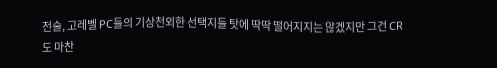전술, 고레벨 PC들의 기상천외한 선택지들 탓에 딱딱 떨어지지는 않겠지만 그건 CR도 마찬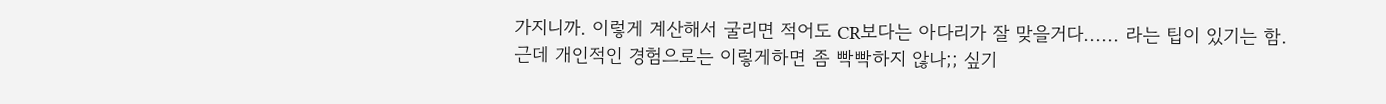가지니까. 이렇게 계산해서 굴리면 적어도 CR보다는 아다리가 잘 맞을거다...... 라는 팁이 있기는 함.
근데 개인적인 경험으로는 이렇게하면 좀 빡빡하지 않나;; 싶기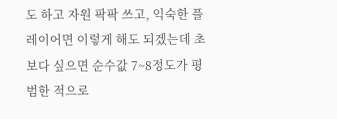도 하고 자원 팍팍 쓰고, 익숙한 플레이어면 이렇게 해도 되겠는데 초보다 싶으면 순수값 7~8정도가 평범한 적으로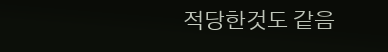적당한것도 같음